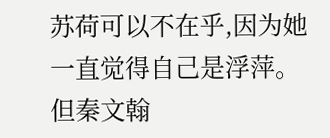苏荷可以不在乎,因为她一直觉得自己是浮萍。
但秦文翰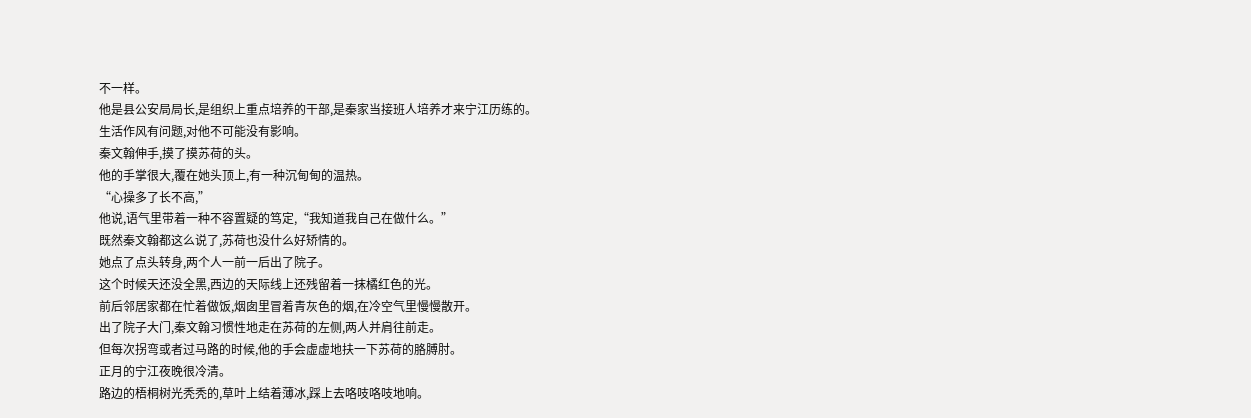不一样。
他是县公安局局长,是组织上重点培养的干部,是秦家当接班人培养才来宁江历练的。
生活作风有问题,对他不可能没有影响。
秦文翰伸手,摸了摸苏荷的头。
他的手掌很大,覆在她头顶上,有一种沉甸甸的温热。
“心操多了长不高,”
他说,语气里带着一种不容置疑的笃定,“我知道我自己在做什么。”
既然秦文翰都这么说了,苏荷也没什么好矫情的。
她点了点头转身,两个人一前一后出了院子。
这个时候天还没全黑,西边的天际线上还残留着一抹橘红色的光。
前后邻居家都在忙着做饭,烟囱里冒着青灰色的烟,在冷空气里慢慢散开。
出了院子大门,秦文翰习惯性地走在苏荷的左侧,两人并肩往前走。
但每次拐弯或者过马路的时候,他的手会虚虚地扶一下苏荷的胳膊肘。
正月的宁江夜晚很冷清。
路边的梧桐树光秃秃的,草叶上结着薄冰,踩上去咯吱咯吱地响。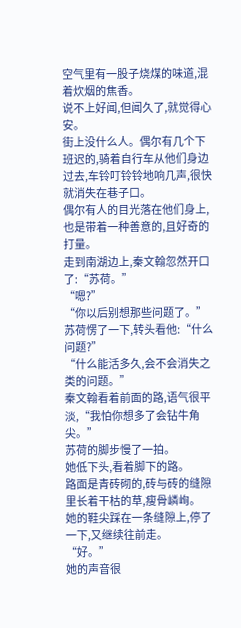空气里有一股子烧煤的味道,混着炊烟的焦香。
说不上好闻,但闻久了,就觉得心安。
街上没什么人。偶尔有几个下班迟的,骑着自行车从他们身边过去,车铃叮铃铃地响几声,很快就消失在巷子口。
偶尔有人的目光落在他们身上,也是带着一种善意的,且好奇的打量。
走到南湖边上,秦文翰忽然开口了:“苏荷。”
“嗯?”
“你以后别想那些问题了。”
苏荷愣了一下,转头看他:“什么问题?”
“什么能活多久,会不会消失之类的问题。”
秦文翰看着前面的路,语气很平淡,“我怕你想多了会钻牛角尖。”
苏荷的脚步慢了一拍。
她低下头,看着脚下的路。
路面是青砖砌的,砖与砖的缝隙里长着干枯的草,瘦骨嶙峋。
她的鞋尖踩在一条缝隙上,停了一下,又继续往前走。
“好。”
她的声音很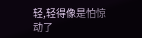轻,轻得像是怕惊动了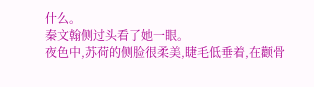什么。
秦文翰侧过头看了她一眼。
夜色中,苏荷的侧脸很柔美,睫毛低垂着,在颧骨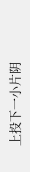上投下一小片阴